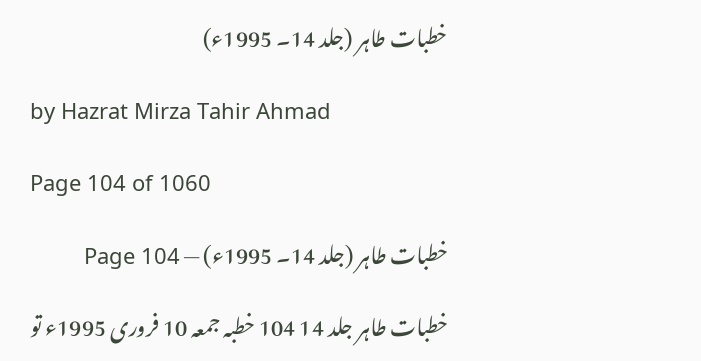خطبات طاہر (جلد 14۔ 1995ء)

by Hazrat Mirza Tahir Ahmad

Page 104 of 1060

خطبات طاہر (جلد 14۔ 1995ء) — Page 104

خطبات طاہر جلد 14 104 خطبہ جمعہ 10 فروری 1995ء تو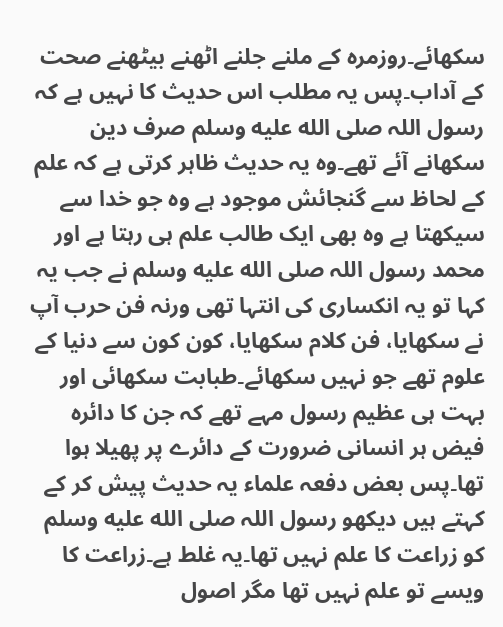سکھائے۔روزمرہ کے ملنے جلنے اٹھنے بیٹھنے صحت کے آداب۔پس یہ مطلب اس حدیث کا نہیں ہے کہ رسول اللہ صلى الله عليه وسلم صرف دین سکھانے آئے تھے۔وہ یہ حدیث ظاہر کرتی ہے کہ علم کے لحاظ سے گنجائش موجود ہے وہ جو خدا سے سیکھتا ہے وہ بھی ایک طالب علم ہی رہتا ہے اور محمد رسول اللہ صلى الله عليه وسلم نے جب یہ کہا تو یہ انکساری کی انتہا تھی ورنہ فن حرب آپ نے سکھایا، فن کلام سکھایا، کون کون سے دنیا کے علوم تھے جو نہیں سکھائے۔طبابت سکھائی اور بہت ہی عظیم رسول مہے تھے کہ جن کا دائرہ فیض ہر انسانی ضرورت کے دائرے پر پھیلا ہوا تھا۔پس بعض دفعہ علماء یہ حدیث پیش کر کے کہتے ہیں دیکھو رسول اللہ صلى الله عليه وسلم کو زراعت کا علم نہیں تھا۔یہ غلط ہے۔زراعت کا ویسے تو علم نہیں تھا مگر اصول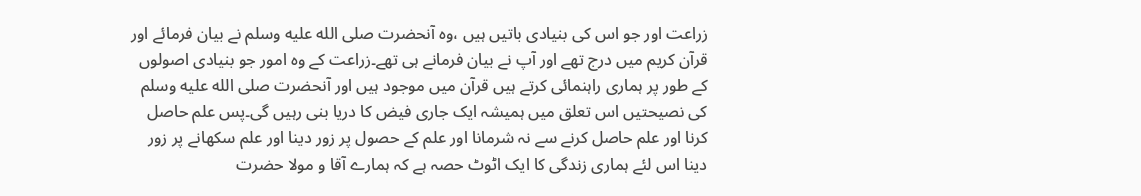زراعت اور جو اس کی بنیادی باتیں ہیں ،وہ آنحضرت صلى الله عليه وسلم نے بیان فرمائے اور قرآن کریم میں درج تھے اور آپ نے بیان فرمانے ہی تھے۔زراعت کے وہ امور جو بنیادی اصولوں کے طور پر ہماری راہنمائی کرتے ہیں قرآن میں موجود ہیں اور آنحضرت صلى الله عليه وسلم کی نصیحتیں اس تعلق میں ہمیشہ ایک جاری فیض کا دریا بنی رہیں گی۔پس علم حاصل کرنا اور علم حاصل کرنے سے نہ شرمانا اور علم کے حصول پر زور دینا اور علم سکھانے پر زور دینا اس لئے ہماری زندگی کا ایک اٹوٹ حصہ ہے کہ ہمارے آقا و مولا حضرت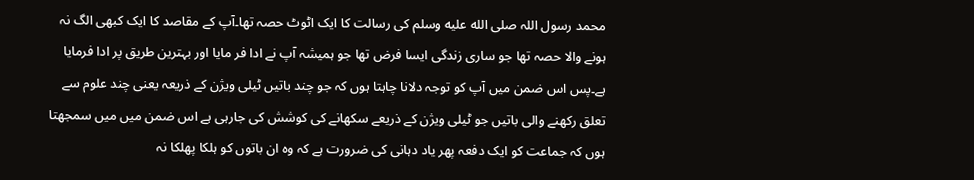محمد رسول اللہ صلى الله عليه وسلم کی رسالت کا ایک اٹوٹ حصہ تھا۔آپ کے مقاصد کا ایک کبھی الگ نہ ہونے والا حصہ تھا جو ساری زندگی ایسا فرض تھا جو ہمیشہ آپ نے ادا فر مایا اور بہترین طریق پر ادا فرمایا ہے۔پس اس ضمن میں آپ کو توجہ دلانا چاہتا ہوں کہ جو چند باتیں ٹیلی ویژن کے ذریعہ یعنی چند علوم سے تعلق رکھنے والی باتیں جو ٹیلی ویژن کے ذریعے سکھانے کی کوشش کی جارہی ہے اس ضمن میں میں سمجھتا ہوں کہ جماعت کو ایک دفعہ پھر یاد دہانی کی ضرورت ہے کہ وہ ان باتوں کو ہلکا پھلکا نہ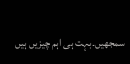سمجھیں۔بہت ہی اہم چیزیں ہیں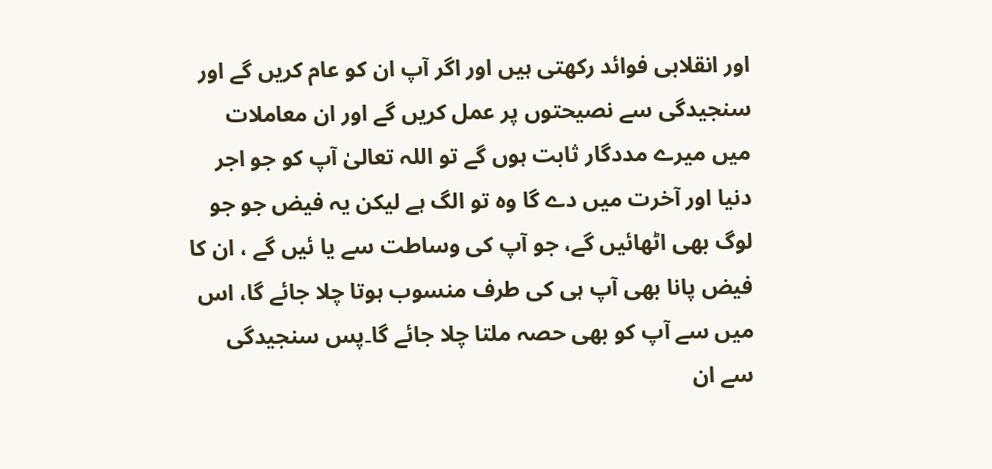اور انقلابی فوائد رکھتی ہیں اور اگر آپ ان کو عام کریں گے اور سنجیدگی سے نصیحتوں پر عمل کریں گے اور ان معاملات میں میرے مددگار ثابت ہوں گے تو اللہ تعالیٰ آپ کو جو اجر دنیا اور آخرت میں دے گا وہ تو الگ ہے لیکن یہ فیض جو جو لوگ بھی اٹھائیں گے، جو آپ کی وساطت سے یا ئیں گے ، ان کا فیض پانا بھی آپ ہی کی طرف منسوب ہوتا چلا جائے گا، اس میں سے آپ کو بھی حصہ ملتا چلا جائے گا۔پس سنجیدگی سے ان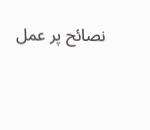نصائح پر عمل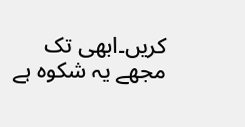کریں۔ابھی تک مجھے یہ شکوہ ہے